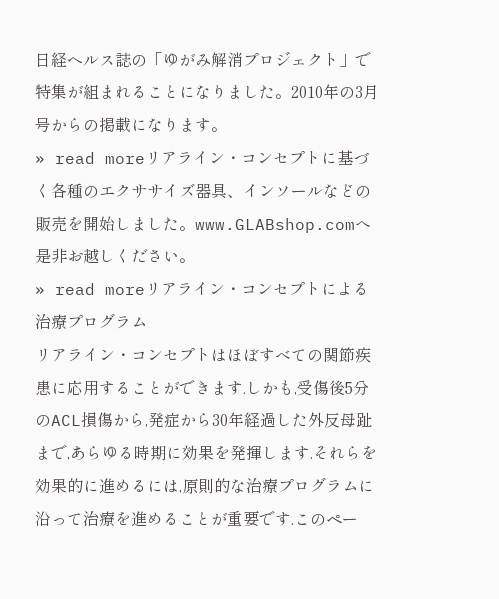日経ヘルス誌の「ゆがみ解消プロジェクト」で特集が組まれることになりました。2010年の3月号からの掲載になります。
» read moreリアライン・コンセプトに基づく各種のエクササイズ器具、インソールなどの販売を開始しました。www.GLABshop.comへ是非お越しください。
» read moreリアライン・コンセプトによる治療プログラム
リアライン・コンセプトはほぼすべての関節疾患に応用することができます.しかも,受傷後5分のACL損傷から,発症から30年経過した外反母趾まで,あらゆる時期に効果を発揮します.それらを効果的に進めるには,原則的な治療プログラムに沿って治療を進めることが重要です.このペー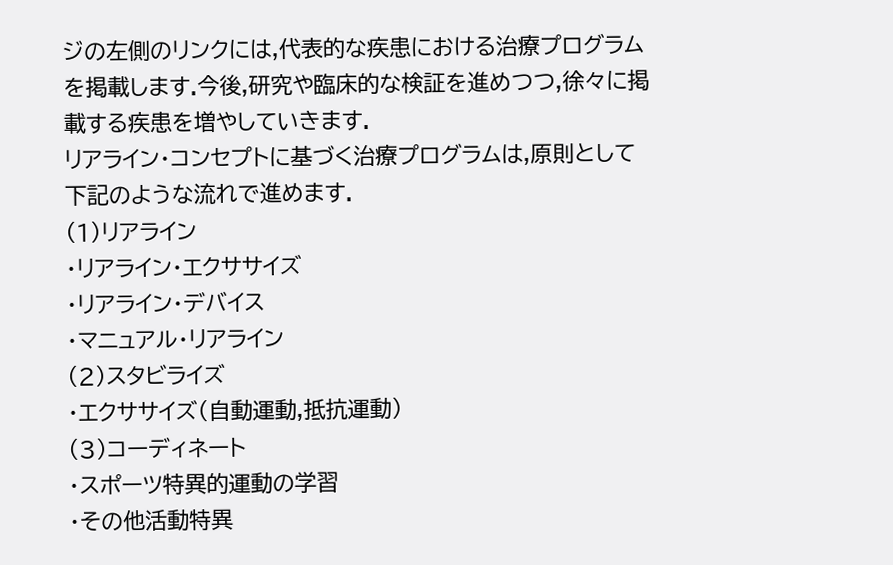ジの左側のリンクには,代表的な疾患における治療プログラムを掲載します.今後,研究や臨床的な検証を進めつつ,徐々に掲載する疾患を増やしていきます.
リアライン・コンセプトに基づく治療プログラムは,原則として下記のような流れで進めます.
(1)リアライン
・リアライン・エクササイズ
・リアライン・デバイス
・マニュアル・リアライン
(2)スタビライズ
・エクササイズ(自動運動,抵抗運動)
(3)コーディネート
・スポーツ特異的運動の学習
・その他活動特異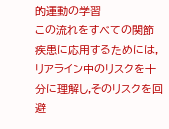的運動の学習
この流れをすべての関節疾患に応用するためには,リアライン中のリスクを十分に理解し,そのリスクを回避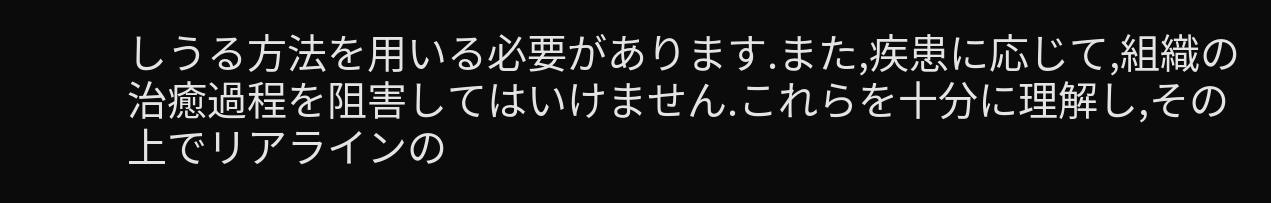しうる方法を用いる必要があります.また,疾患に応じて,組織の治癒過程を阻害してはいけません.これらを十分に理解し,その上でリアラインの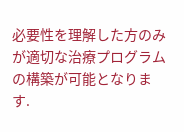必要性を理解した方のみが適切な治療プログラムの構築が可能となります.